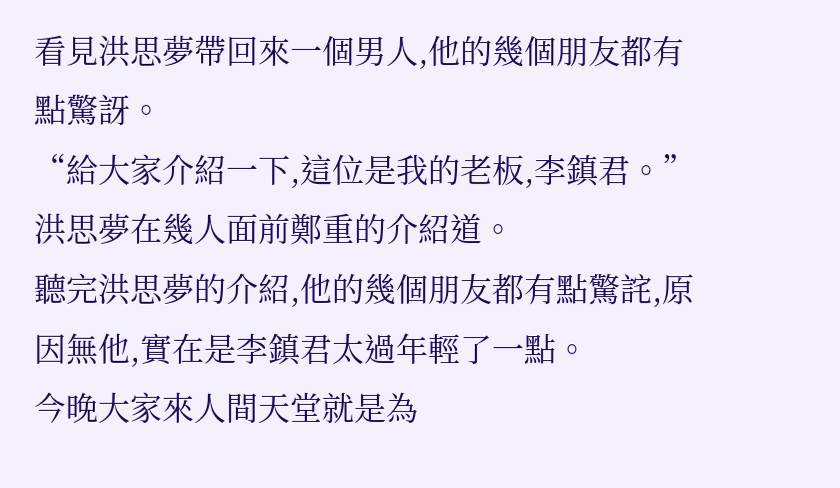看見洪思夢帶回來一個男人,他的幾個朋友都有點驚訝。
“給大家介紹一下,這位是我的老板,李鎮君。”
洪思夢在幾人面前鄭重的介紹道。
聽完洪思夢的介紹,他的幾個朋友都有點驚詫,原因無他,實在是李鎮君太過年輕了一點。
今晚大家來人間天堂就是為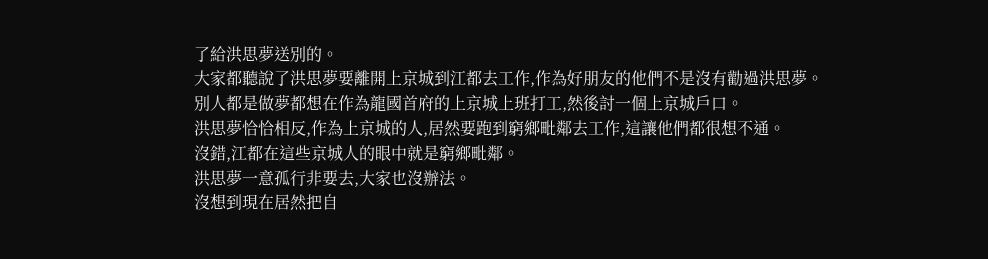了給洪思夢送別的。
大家都聽說了洪思夢要離開上京城到江都去工作,作為好朋友的他們不是沒有勸過洪思夢。
別人都是做夢都想在作為龍國首府的上京城上班打工,然後討一個上京城戶口。
洪思夢恰恰相反,作為上京城的人,居然要跑到窮鄉毗鄰去工作,這讓他們都很想不通。
沒錯,江都在這些京城人的眼中就是窮鄉毗鄰。
洪思夢一意孤行非要去,大家也沒辦法。
沒想到現在居然把自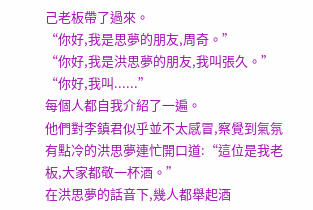己老板帶了過來。
“你好,我是思夢的朋友,周奇。”
“你好,我是洪思夢的朋友,我叫張久。”
“你好,我叫......”
每個人都自我介紹了一遍。
他們對李鎮君似乎並不太感冒,察覺到氣氛有點冷的洪思夢連忙開口道:“這位是我老板,大家都敬一杯酒。”
在洪思夢的話音下,幾人都舉起酒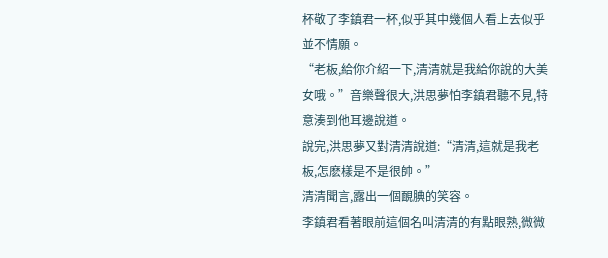杯敬了李鎮君一杯,似乎其中幾個人看上去似乎並不情願。
“老板,給你介紹一下,清清就是我給你說的大美女哦。”音樂聲很大,洪思夢怕李鎮君聽不見,特意湊到他耳邊說道。
說完,洪思夢又對清清說道:“清清,這就是我老板,怎麽樣是不是很帥。”
清清聞言,露出一個靦腆的笑容。
李鎮君看著眼前這個名叫清清的有點眼熟,微微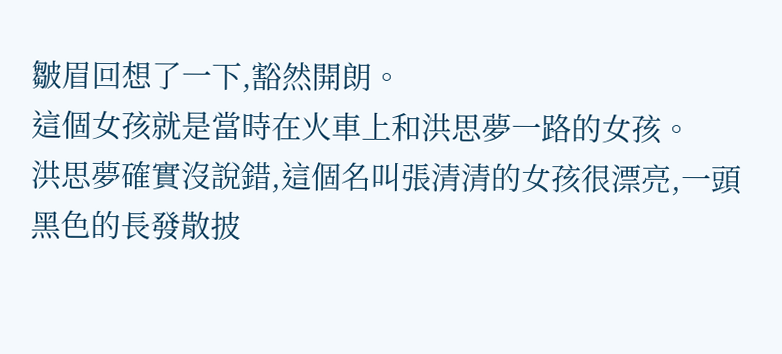皺眉回想了一下,豁然開朗。
這個女孩就是當時在火車上和洪思夢一路的女孩。
洪思夢確實沒說錯,這個名叫張清清的女孩很漂亮,一頭黑色的長發散披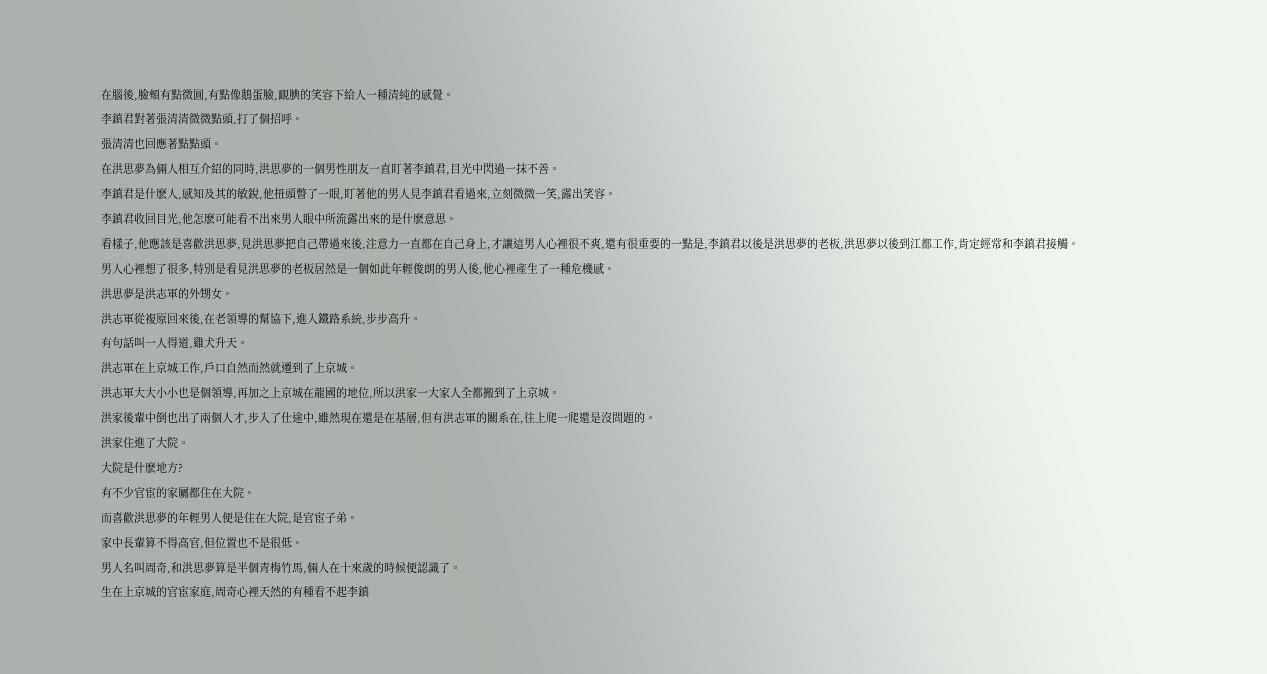在腦後,臉頰有點微圓,有點像鵝蛋臉,靦腆的笑容下給人一種清純的感覺。
李鎮君對著張清清微微點頭,打了個招呼。
張清清也回應著點點頭。
在洪思夢為倆人相互介紹的同時,洪思夢的一個男性朋友一直盯著李鎮君,目光中閃過一抹不善。
李鎮君是什麽人,感知及其的敏銳,他扭頭瞥了一眼,盯著他的男人見李鎮君看過來,立刻微微一笑,露出笑容。
李鎮君收回目光,他怎麽可能看不出來男人眼中所流露出來的是什麽意思。
看樣子,他應該是喜歡洪思夢,見洪思夢把自己帶過來後,注意力一直都在自己身上,才讓這男人心裡很不爽,還有很重要的一點是,李鎮君以後是洪思夢的老板,洪思夢以後到江都工作,肯定經常和李鎮君接觸。
男人心裡想了很多,特別是看見洪思夢的老板居然是一個如此年輕俊朗的男人後,他心裡產生了一種危機感。
洪思夢是洪志軍的外甥女。
洪志軍從複原回來後,在老領導的幫協下,進入鐵路系統,步步高升。
有句話叫一人得道,雞犬升天。
洪志軍在上京城工作,戶口自然而然就遷到了上京城。
洪志軍大大小小也是個領導,再加之上京城在龍國的地位,所以洪家一大家人全都搬到了上京城。
洪家後輩中倒也出了兩個人才,步入了仕途中,雖然現在還是在基層,但有洪志軍的關系在,往上爬一爬還是沒問題的。
洪家住進了大院。
大院是什麽地方?
有不少官宦的家屬都住在大院。
而喜歡洪思夢的年輕男人便是住在大院,是官宦子弟。
家中長輩算不得高官,但位置也不是很低。
男人名叫周奇,和洪思夢算是半個青梅竹馬,倆人在十來歲的時候便認識了。
生在上京城的官宦家庭,周奇心裡天然的有種看不起李鎮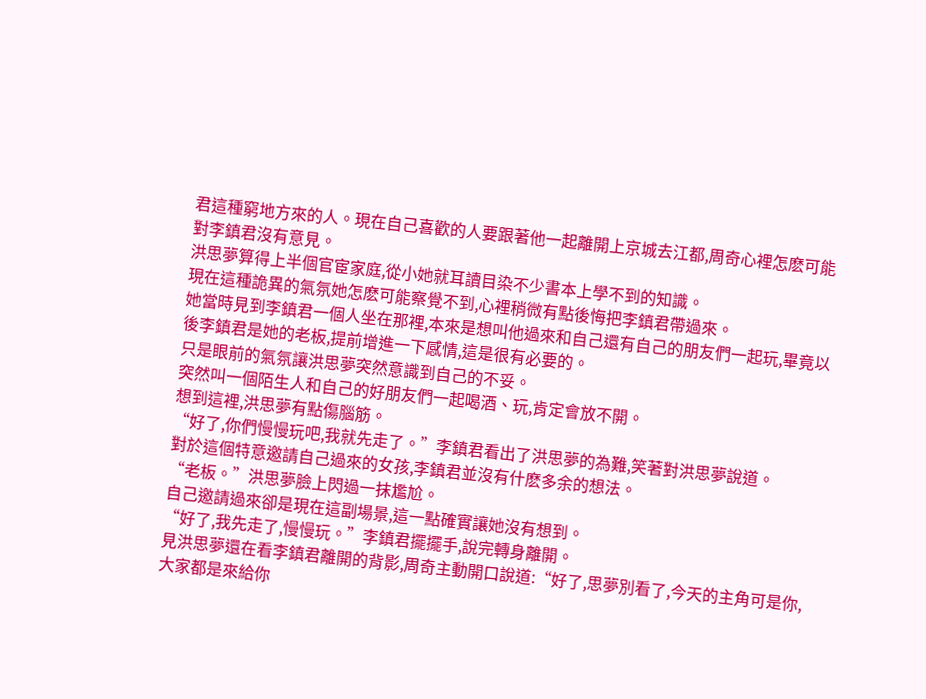君這種窮地方來的人。現在自己喜歡的人要跟著他一起離開上京城去江都,周奇心裡怎麽可能對李鎮君沒有意見。
洪思夢算得上半個官宦家庭,從小她就耳讀目染不少書本上學不到的知識。
現在這種詭異的氣氛她怎麽可能察覺不到,心裡稍微有點後悔把李鎮君帶過來。
她當時見到李鎮君一個人坐在那裡,本來是想叫他過來和自己還有自己的朋友們一起玩,畢竟以後李鎮君是她的老板,提前增進一下感情,這是很有必要的。
只是眼前的氣氛讓洪思夢突然意識到自己的不妥。
突然叫一個陌生人和自己的好朋友們一起喝酒、玩,肯定會放不開。
想到這裡,洪思夢有點傷腦筋。
“好了,你們慢慢玩吧,我就先走了。”李鎮君看出了洪思夢的為難,笑著對洪思夢說道。
對於這個特意邀請自己過來的女孩,李鎮君並沒有什麽多余的想法。
“老板。”洪思夢臉上閃過一抹尷尬。
自己邀請過來卻是現在這副場景,這一點確實讓她沒有想到。
“好了,我先走了,慢慢玩。”李鎮君擺擺手,說完轉身離開。
見洪思夢還在看李鎮君離開的背影,周奇主動開口說道:“好了,思夢別看了,今天的主角可是你,大家都是來給你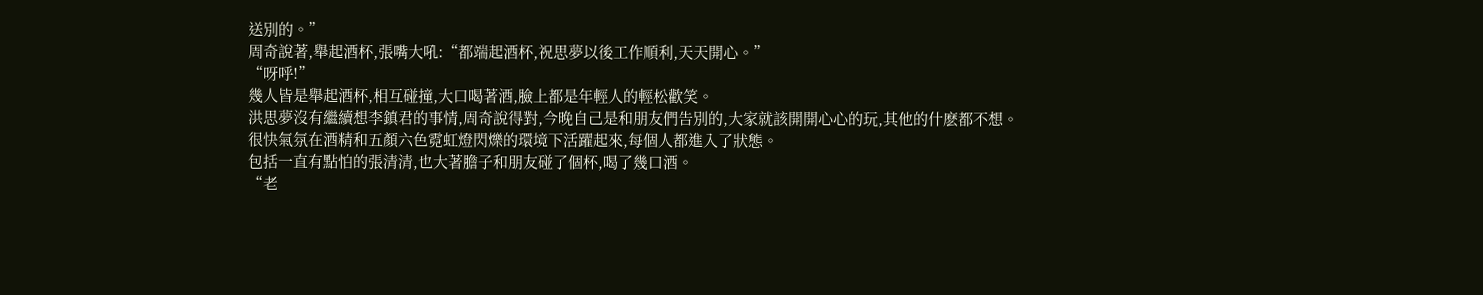送別的。”
周奇說著,舉起酒杯,張嘴大吼:“都端起酒杯,祝思夢以後工作順利,天天開心。”
“呀呼!”
幾人皆是舉起酒杯,相互碰撞,大口喝著酒,臉上都是年輕人的輕松歡笑。
洪思夢沒有繼續想李鎮君的事情,周奇說得對,今晚自己是和朋友們告別的,大家就該開開心心的玩,其他的什麽都不想。
很快氣氛在酒精和五顏六色霓虹燈閃爍的環境下活躍起來,每個人都進入了狀態。
包括一直有點怕的張清清,也大著膽子和朋友碰了個杯,喝了幾口酒。
“老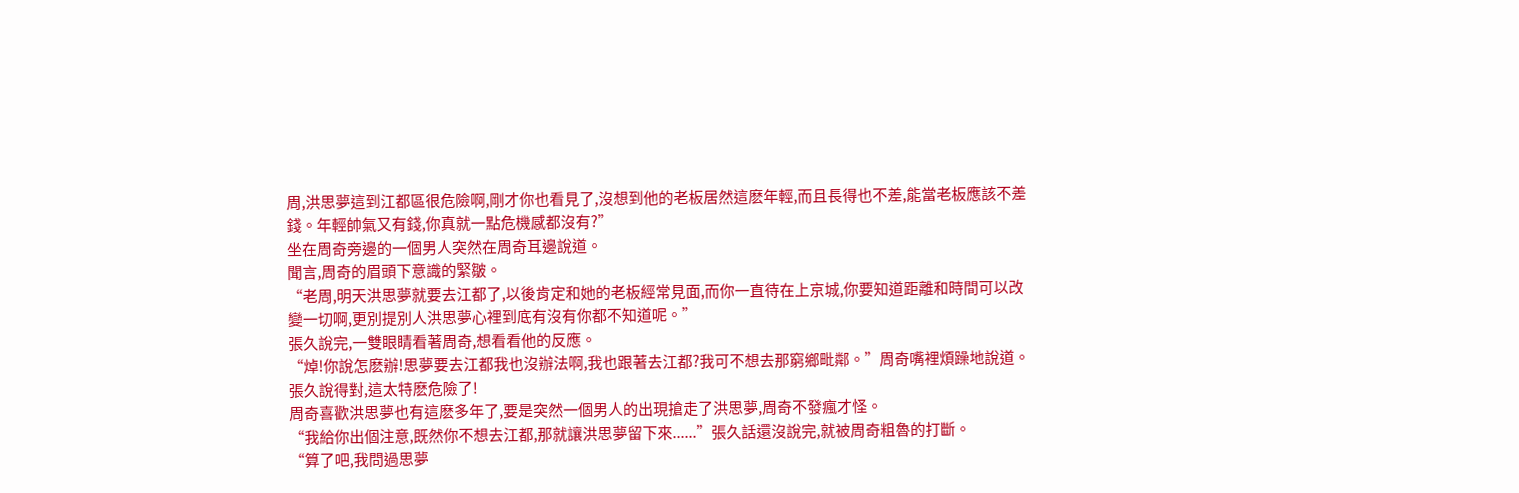周,洪思夢這到江都區很危險啊,剛才你也看見了,沒想到他的老板居然這麽年輕,而且長得也不差,能當老板應該不差錢。年輕帥氣又有錢,你真就一點危機感都沒有?”
坐在周奇旁邊的一個男人突然在周奇耳邊說道。
聞言,周奇的眉頭下意識的緊皺。
“老周,明天洪思夢就要去江都了,以後肯定和她的老板經常見面,而你一直待在上京城,你要知道距離和時間可以改變一切啊,更別提別人洪思夢心裡到底有沒有你都不知道呢。”
張久說完,一雙眼睛看著周奇,想看看他的反應。
“焯!你說怎麽辦!思夢要去江都我也沒辦法啊,我也跟著去江都?我可不想去那窮鄉毗鄰。”周奇嘴裡煩躁地說道。
張久說得對,這太特麽危險了!
周奇喜歡洪思夢也有這麽多年了,要是突然一個男人的出現搶走了洪思夢,周奇不發瘋才怪。
“我給你出個注意,既然你不想去江都,那就讓洪思夢留下來......”張久話還沒說完,就被周奇粗魯的打斷。
“算了吧,我問過思夢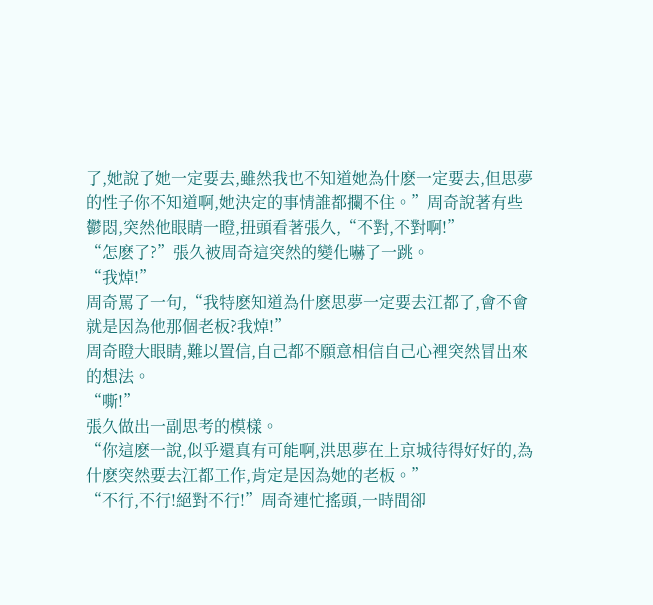了,她說了她一定要去,雖然我也不知道她為什麽一定要去,但思夢的性子你不知道啊,她決定的事情誰都攔不住。”周奇說著有些鬱悶,突然他眼睛一瞪,扭頭看著張久,“不對,不對啊!”
“怎麽了?”張久被周奇這突然的變化嚇了一跳。
“我焯!”
周奇罵了一句,“我特麽知道為什麽思夢一定要去江都了,會不會就是因為他那個老板?我焯!”
周奇瞪大眼睛,難以置信,自己都不願意相信自己心裡突然冒出來的想法。
“嘶!”
張久做出一副思考的模樣。
“你這麽一說,似乎還真有可能啊,洪思夢在上京城待得好好的,為什麽突然要去江都工作,肯定是因為她的老板。”
“不行,不行!絕對不行!”周奇連忙搖頭,一時間卻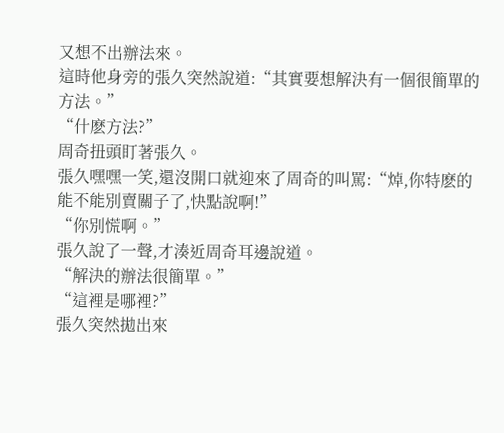又想不出辦法來。
這時他身旁的張久突然說道:“其實要想解決有一個很簡單的方法。”
“什麽方法?”
周奇扭頭盯著張久。
張久嘿嘿一笑,還沒開口就迎來了周奇的叫罵:“焯,你特麽的能不能別賣關子了,快點說啊!”
“你別慌啊。”
張久說了一聲,才湊近周奇耳邊說道。
“解決的辦法很簡單。”
“這裡是哪裡?”
張久突然拋出來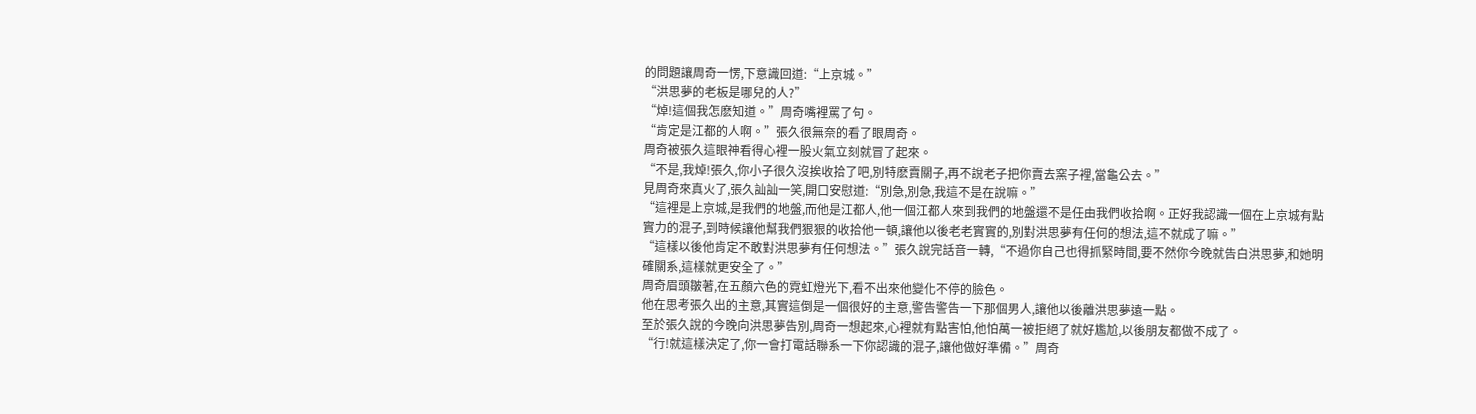的問題讓周奇一愣,下意識回道:“上京城。”
“洪思夢的老板是哪兒的人?”
“焯!這個我怎麽知道。”周奇嘴裡罵了句。
“肯定是江都的人啊。”張久很無奈的看了眼周奇。
周奇被張久這眼神看得心裡一股火氣立刻就冒了起來。
“不是,我焯!張久,你小子很久沒挨收拾了吧,別特麽賣關子,再不說老子把你賣去窯子裡,當龜公去。”
見周奇來真火了,張久訕訕一笑,開口安慰道:“別急,別急,我這不是在說嘛。”
“這裡是上京城,是我們的地盤,而他是江都人,他一個江都人來到我們的地盤還不是任由我們收拾啊。正好我認識一個在上京城有點實力的混子,到時候讓他幫我們狠狠的收拾他一頓,讓他以後老老實實的,別對洪思夢有任何的想法,這不就成了嘛。”
“這樣以後他肯定不敢對洪思夢有任何想法。”張久說完話音一轉,“不過你自己也得抓緊時間,要不然你今晚就告白洪思夢,和她明確關系,這樣就更安全了。”
周奇眉頭皺著,在五顏六色的霓虹燈光下,看不出來他變化不停的臉色。
他在思考張久出的主意,其實這倒是一個很好的主意,警告警告一下那個男人,讓他以後離洪思夢遠一點。
至於張久說的今晚向洪思夢告別,周奇一想起來,心裡就有點害怕,他怕萬一被拒絕了就好尷尬,以後朋友都做不成了。
“行!就這樣決定了,你一會打電話聯系一下你認識的混子,讓他做好準備。”周奇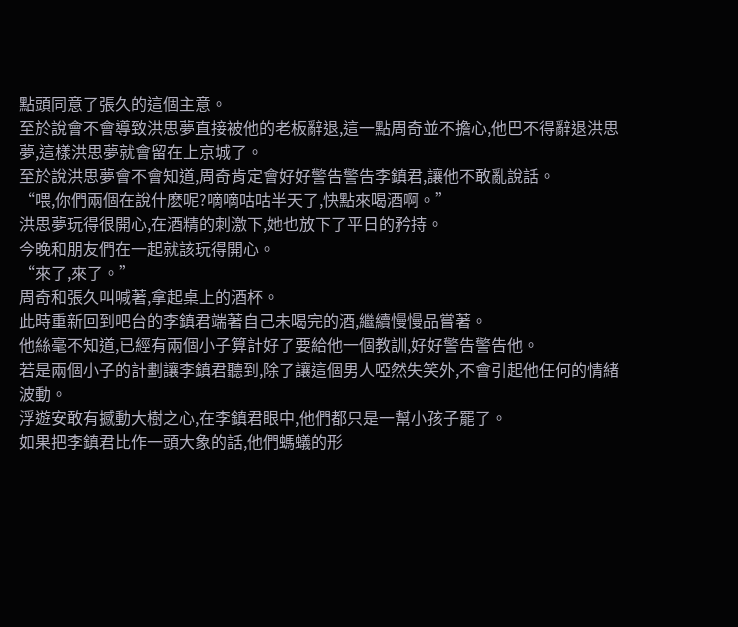點頭同意了張久的這個主意。
至於說會不會導致洪思夢直接被他的老板辭退,這一點周奇並不擔心,他巴不得辭退洪思夢,這樣洪思夢就會留在上京城了。
至於說洪思夢會不會知道,周奇肯定會好好警告警告李鎮君,讓他不敢亂說話。
“喂,你們兩個在說什麽呢?嘀嘀咕咕半天了,快點來喝酒啊。”
洪思夢玩得很開心,在酒精的刺激下,她也放下了平日的矜持。
今晚和朋友們在一起就該玩得開心。
“來了,來了。”
周奇和張久叫喊著,拿起桌上的酒杯。
此時重新回到吧台的李鎮君端著自己未喝完的酒,繼續慢慢品嘗著。
他絲毫不知道,已經有兩個小子算計好了要給他一個教訓,好好警告警告他。
若是兩個小子的計劃讓李鎮君聽到,除了讓這個男人啞然失笑外,不會引起他任何的情緒波動。
浮遊安敢有撼動大樹之心,在李鎮君眼中,他們都只是一幫小孩子罷了。
如果把李鎮君比作一頭大象的話,他們螞蟻的形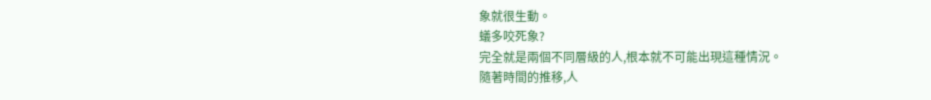象就很生動。
蟻多咬死象?
完全就是兩個不同層級的人,根本就不可能出現這種情況。
隨著時間的推移,人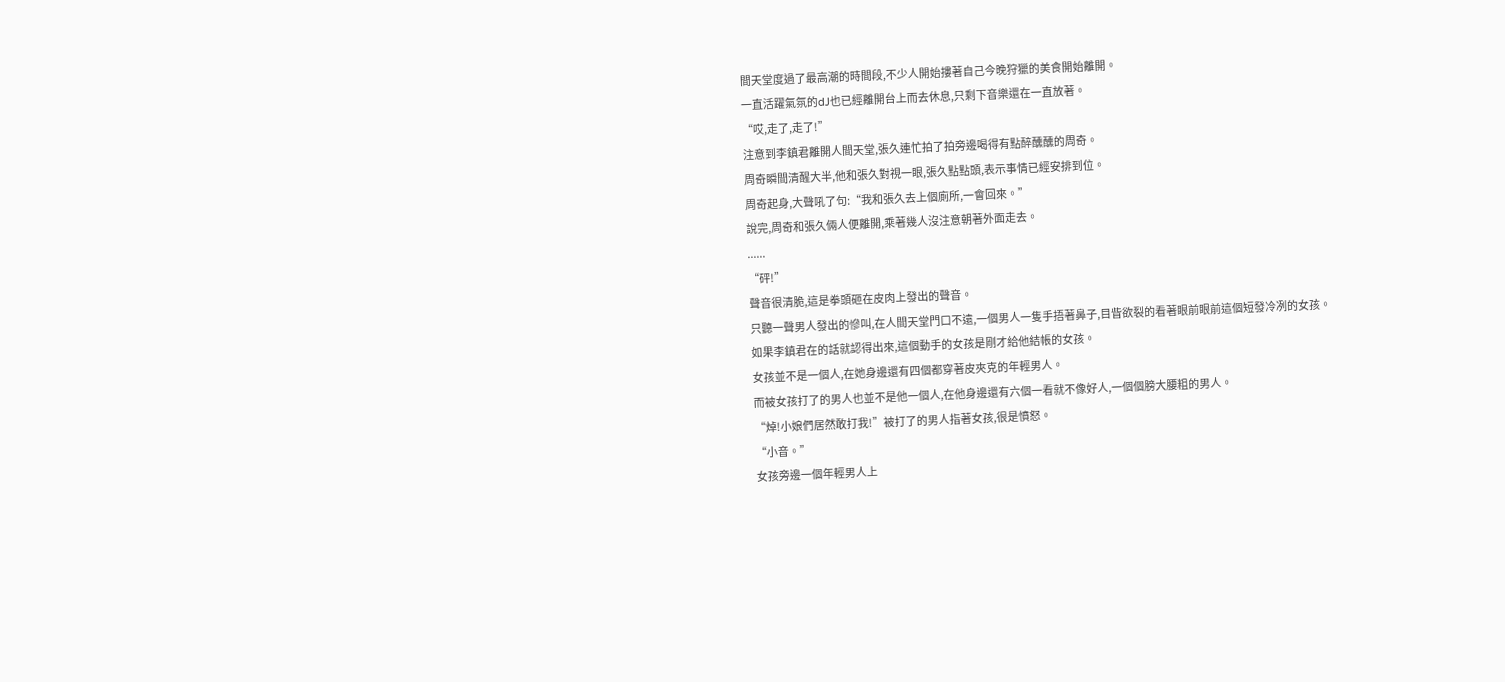間天堂度過了最高潮的時間段,不少人開始摟著自己今晚狩獵的美食開始離開。
一直活躍氣氛的dJ也已經離開台上而去休息,只剩下音樂還在一直放著。
“哎,走了,走了!”
注意到李鎮君離開人間天堂,張久連忙拍了拍旁邊喝得有點醉醺醺的周奇。
周奇瞬間清醒大半,他和張久對視一眼,張久點點頭,表示事情已經安排到位。
周奇起身,大聲吼了句:“我和張久去上個廁所,一會回來。”
說完,周奇和張久倆人便離開,乘著幾人沒注意朝著外面走去。
......
“砰!”
聲音很清脆,這是拳頭砸在皮肉上發出的聲音。
只聽一聲男人發出的慘叫,在人間天堂門口不遠,一個男人一隻手捂著鼻子,目眥欲裂的看著眼前眼前這個短發冷冽的女孩。
如果李鎮君在的話就認得出來,這個動手的女孩是剛才給他結帳的女孩。
女孩並不是一個人,在她身邊還有四個都穿著皮夾克的年輕男人。
而被女孩打了的男人也並不是他一個人,在他身邊還有六個一看就不像好人,一個個膀大腰粗的男人。
“焯!小娘們居然敢打我!”被打了的男人指著女孩,很是憤怒。
“小音。”
女孩旁邊一個年輕男人上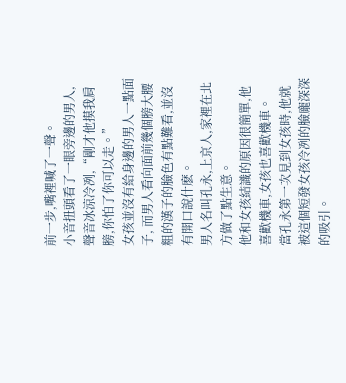前一步,嘴裡喊了一聲。
小音扭頭看了一眼旁邊的男人,聲音冰涼冷冽,“剛才他摸我肩膀,你怕了你可以走。”
女孩並沒有給身邊的男人一點面子, 而男人看向面前幾個膀大腰粗的漢子的臉色有點難看,並沒有開口說什麽。
男人名叫孔永,上京人,家裡在北方做了點生意。
他和女孩結識的原因很簡單,他喜歡機車,女孩也喜歡機車。
當孔永第一次見到女孩時,他就被這個短發女孩冷冽的臉龐深深的吸引。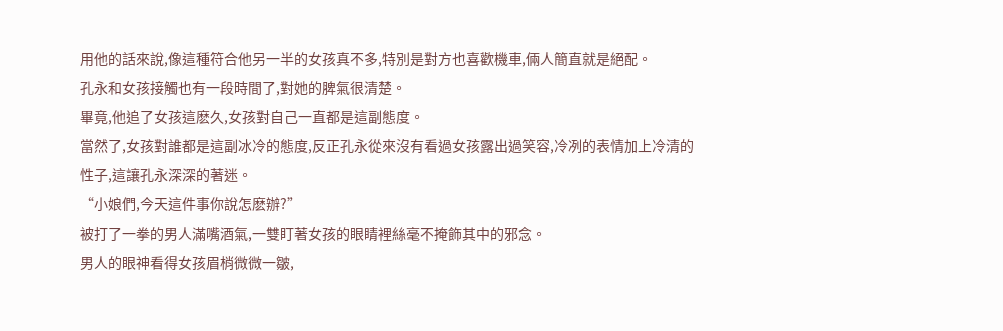用他的話來說,像這種符合他另一半的女孩真不多,特別是對方也喜歡機車,倆人簡直就是絕配。
孔永和女孩接觸也有一段時間了,對她的脾氣很清楚。
畢竟,他追了女孩這麽久,女孩對自己一直都是這副態度。
當然了,女孩對誰都是這副冰冷的態度,反正孔永從來沒有看過女孩露出過笑容,冷冽的表情加上冷清的性子,這讓孔永深深的著迷。
“小娘們,今天這件事你說怎麽辦?”
被打了一拳的男人滿嘴酒氣,一雙盯著女孩的眼睛裡絲毫不掩飾其中的邪念。
男人的眼神看得女孩眉梢微微一皺,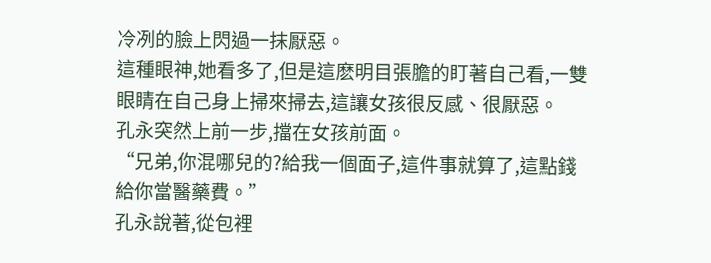冷冽的臉上閃過一抹厭惡。
這種眼神,她看多了,但是這麽明目張膽的盯著自己看,一雙眼睛在自己身上掃來掃去,這讓女孩很反感、很厭惡。
孔永突然上前一步,擋在女孩前面。
“兄弟,你混哪兒的?給我一個面子,這件事就算了,這點錢給你當醫藥費。”
孔永說著,從包裡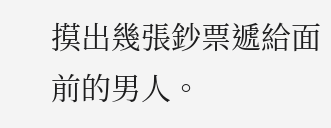摸出幾張鈔票遞給面前的男人。